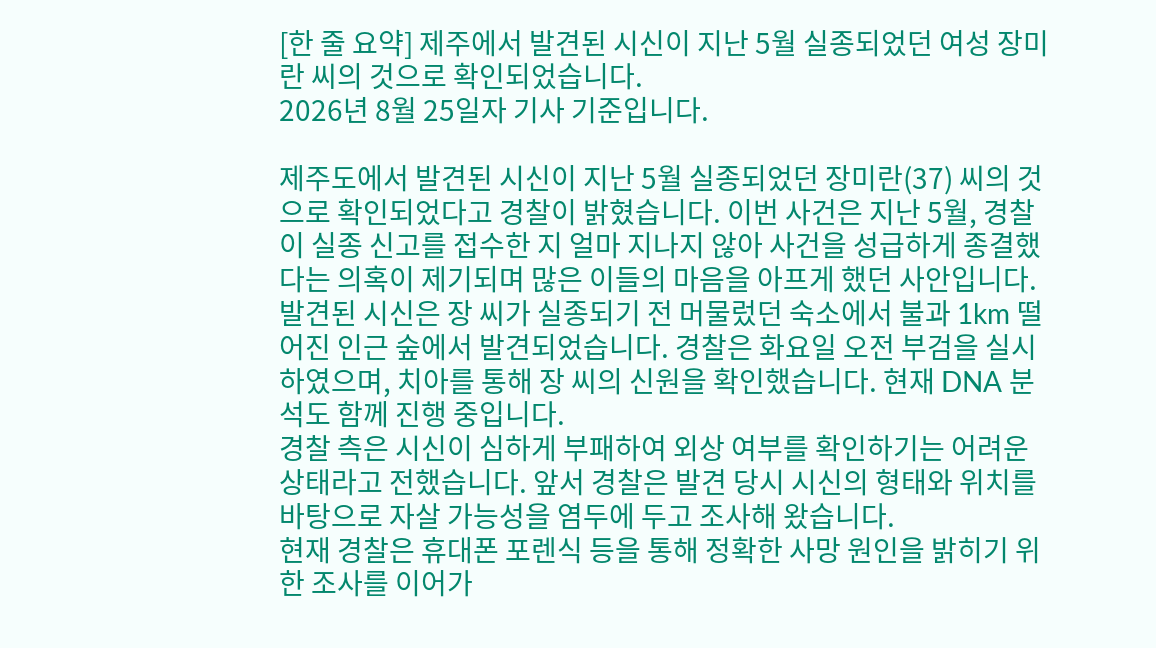[한 줄 요약] 제주에서 발견된 시신이 지난 5월 실종되었던 여성 장미란 씨의 것으로 확인되었습니다.
2026년 8월 25일자 기사 기준입니다.

제주도에서 발견된 시신이 지난 5월 실종되었던 장미란(37) 씨의 것으로 확인되었다고 경찰이 밝혔습니다. 이번 사건은 지난 5월, 경찰이 실종 신고를 접수한 지 얼마 지나지 않아 사건을 성급하게 종결했다는 의혹이 제기되며 많은 이들의 마음을 아프게 했던 사안입니다.
발견된 시신은 장 씨가 실종되기 전 머물렀던 숙소에서 불과 1km 떨어진 인근 숲에서 발견되었습니다. 경찰은 화요일 오전 부검을 실시하였으며, 치아를 통해 장 씨의 신원을 확인했습니다. 현재 DNA 분석도 함께 진행 중입니다.
경찰 측은 시신이 심하게 부패하여 외상 여부를 확인하기는 어려운 상태라고 전했습니다. 앞서 경찰은 발견 당시 시신의 형태와 위치를 바탕으로 자살 가능성을 염두에 두고 조사해 왔습니다.
현재 경찰은 휴대폰 포렌식 등을 통해 정확한 사망 원인을 밝히기 위한 조사를 이어가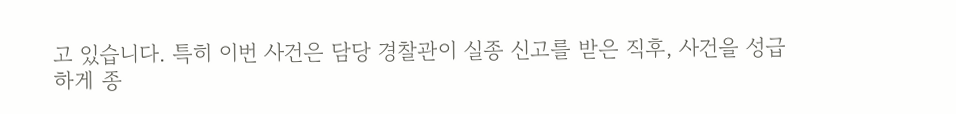고 있습니다. 특히 이번 사건은 담당 경찰관이 실종 신고를 받은 직후, 사건을 성급하게 종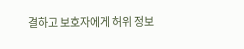결하고 보호자에게 허위 정보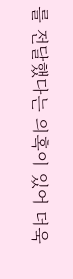를 전달했다는 의혹이 있어 더욱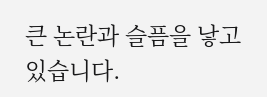큰 논란과 슬픔을 낳고 있습니다.